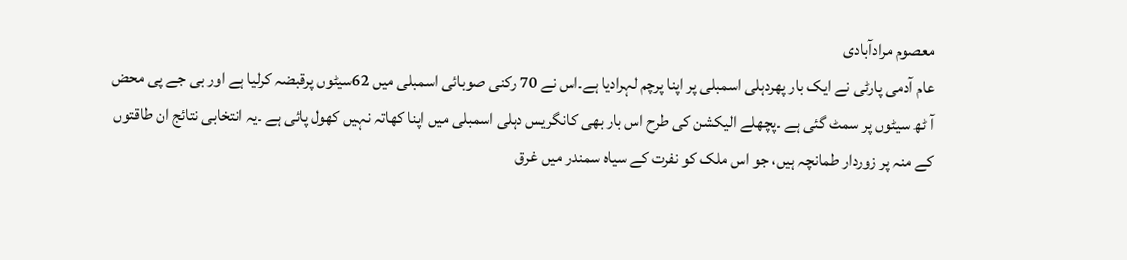معصوم مرادآبادی
عام آدمی پارٹی نے ایک بار پھردہلی اسمبلی پر اپنا پرچم لہرادیا ہے۔اس نے 70 رکنی صوبائی اسمبلی میں 62سیٹوں پرقبضہ کرلیا ہے اور بی جے پی محض آ ٹھ سیٹوں پر سمٹ گئی ہے ۔پچھلے الیکشن کی طرح اس بار بھی کانگریس دہلی اسمبلی میں اپنا کھاتہ نہیں کھول پائی ہے ۔یہ انتخابی نتائج ان طاقتوں کے منہ پر زوردار طمانچہ ہیں، جو اس ملک کو نفرت کے سیاہ سمندر میں غرق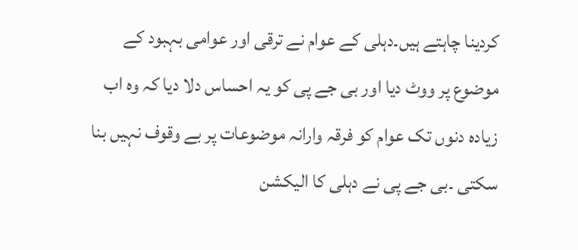کردینا چاہتے ہیں۔دہلی کے عوام نے ترقی اور عوامی بہبود کے موضوع پر ووٹ دیا اور بی جے پی کو یہ احساس دلا دیا کہ وہ اب زیادہ دنوں تک عوام کو فرقہ وارانہ موضوعات پر بے وقوف نہیں بنا سکتی ۔بی جے پی نے دہلی کا الیکشن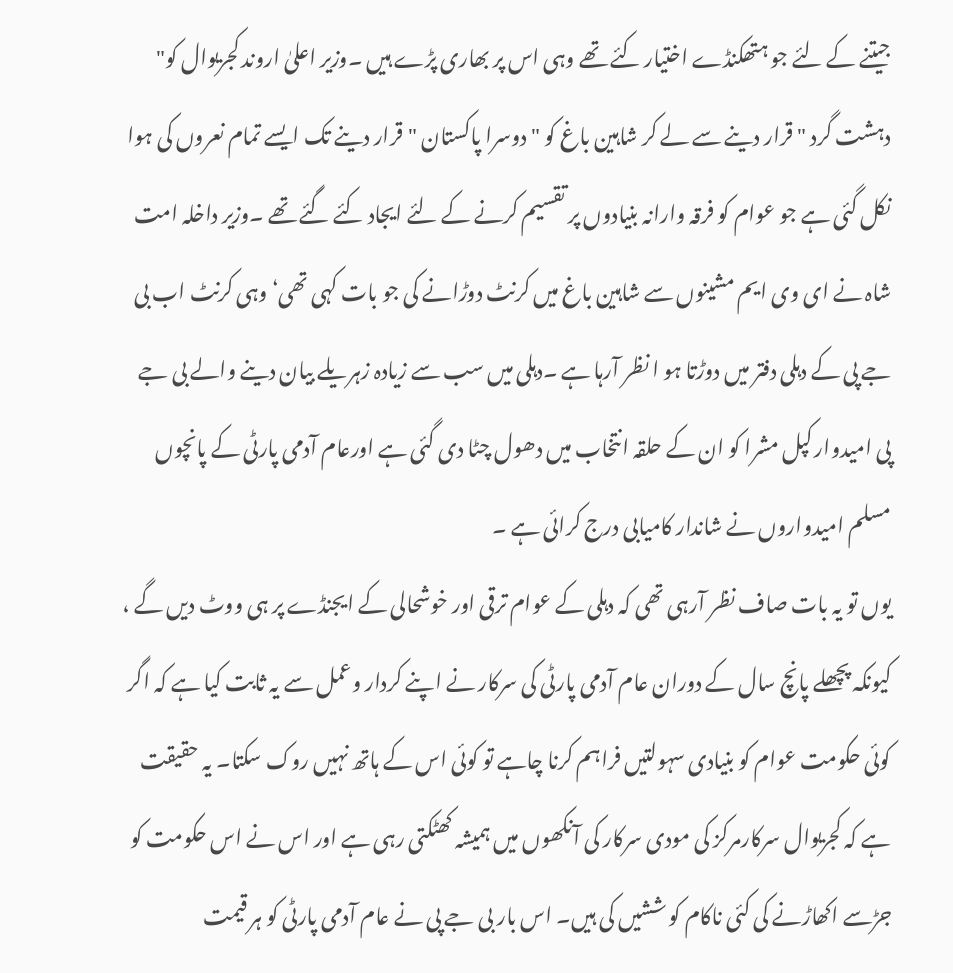جیتنے کے لئے جو ہتھکنڈے اختیار کئے تھے وہی اس پر بھاری پڑے ہیں ۔وزیر اعلیٰ اروند کجریوال کو" دہشت گرد " قرار دینے سے لے کر شاہین باغ کو "دوسرا پاکستان "قرار دینے تک ایسے تمام نعروں کی ہوا نکل گئی ہے جو عوام کو فرقہ وارانہ بنیادوں پر تقسیم کرنے کے لئے ایجاد کئے گئے تھے ۔وزیر داخلہ امت شاہ نے ای وی ایم مشینوں سے شاہین باغ میں کرنٹ دوڑانے کی جو بات کہی تھی‘ وہی کرنٹ اب بی جے پی کے دہلی دفتر میں دوڑتا ہو ا نظر آرہا ہے ۔دہلی میں سب سے زیادہ زہریلے بیان دینے والے بی جے پی امیدوار کپل مشرا کو ان کے حلقہ انتخاب میں دھول چٹا دی گئی ہے اورعام آدمی پارٹی کے پانچوں مسلم امیدواروں نے شاندار کامیابی درج کرائی ہے ۔
یوں تو یہ بات صاف نظر آرہی تھی کہ دہلی کے عوام ترقی اور خوشحالی کے ایجنڈے پر ہی ووٹ دیں گے ، کیونکہ پچھلے پانچ سال کے دوران عام آدمی پارٹی کی سرکار نے اپنے کردار وعمل سے یہ ثابت کیا ہے کہ اگر کوئی حکومت عوام کو بنیادی سہولتیں فراہم کرنا چاہے تو کوئی اس کے ہاتھ نہیں روک سکتا۔ یہ حقیقت ہے کہ کجریوال سرکارمرکز کی مودی سرکار کی آنکھوں میں ہمیشہ کھٹکتی رہی ہے اور اس نے اس حکومت کو جڑسے اکھاڑنے کی کئی ناکام کو ششیں کی ہیں۔ اس بار بی جے پی نے عام آدمی پارٹی کو ہر قیمت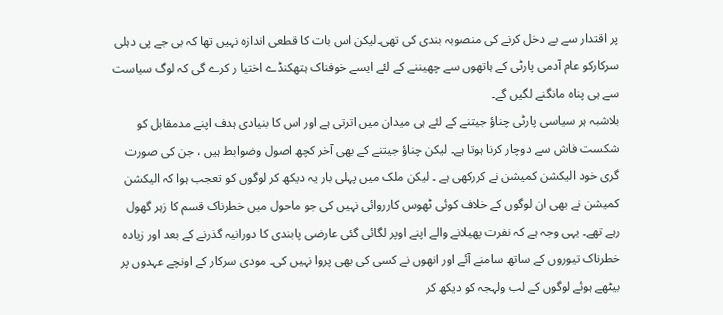پر اقتدار سے بے دخل کرنے کی منصوبہ بندی کی تھی۔لیکن اس بات کا قطعی اندازہ نہیں تھا کہ بی جے پی دہلی سرکارکو عام آدمی پارٹی کے ہاتھوں سے چھیننے کے لئے ایسے خوفناک ہتھکنڈے اختیا ر کرے گی کہ لوگ سیاست سے ہی پناہ مانگنے لگیں گے۔
بلاشبہ ہر سیاسی پارٹی چناؤ جیتنے کے لئے ہی میدان میں اترتی ہے اور اس کا بنیادی ہدف اپنے مدمقابل کو شکست فاش سے دوچار کرنا ہوتا ہے۔ لیکن چناؤ جیتنے کے بھی آخر کچھ اصول وضوابط ہیں ، جن کی صورت گری خود الیکشن کمیشن نے کررکھی ہے ۔ لیکن ملک میں پہلی بار یہ دیکھ کر لوگوں کو تعجب ہوا کہ الیکشن کمیشن نے بھی ان لوگوں کے خلاف کوئی ٹھوس کارروائی نہیں کی جو ماحول میں خطرناک قسم کا زہر گھول رہے تھے۔ یہی وجہ ہے کہ نفرت پھیلانے والے اپنے اوپر لگائی گئی عارضی پابندی کا دورانیہ گذرنے کے بعد اور زیادہ خطرناک تیوروں کے ساتھ سامنے آئے اور انھوں نے کسی کی بھی پروا نہیں کی۔ مودی سرکار کے اونچے عہدوں پر بیٹھے ہوئے لوگوں کے لب ولہجہ کو دیکھ کر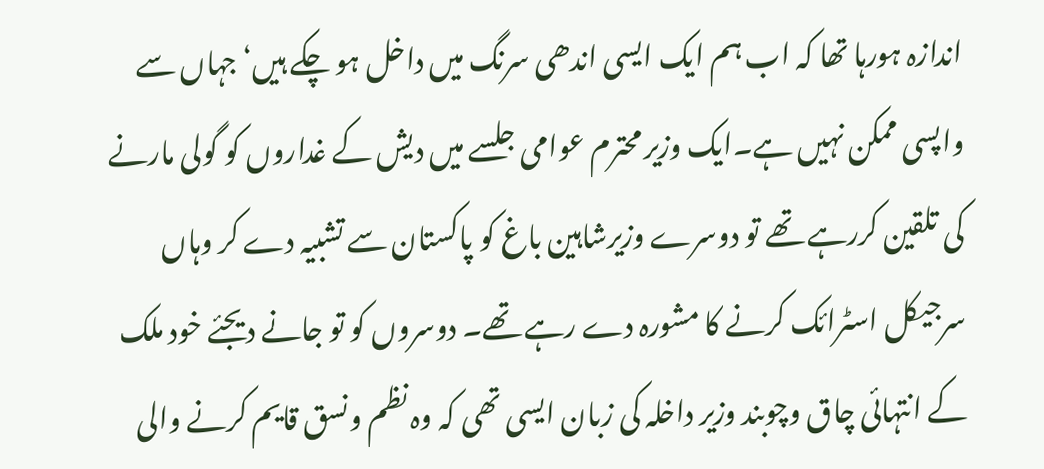اندازہ ہورہا تھا کہ اب ہم ایک ایسی اندھی سرنگ میں داخل ہو چکے ہیں‘ جہاں سے واپسی ممکن نہیں ہے۔ایک وزیر محترم عوامی جلسے میں دیش کے غداروں کو گولی مارنے کی تلقین کررہے تھے تو دوسرے وزیرشاہین باغ کو پاکستان سے تشبیہ دے کر وہاں سرجیکل اسٹرائک کرنے کا مشورہ دے رہے تھے۔ دوسروں کو تو جانے دیجئے خود ملک کے انتہائی چاق وچوبند وزیر داخلہ کی زبان ایسی تھی کہ وہ نظم ونسق قایم کرنے والی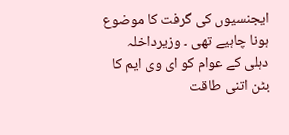ایجنسیوں کی گرفت کا موضوع ہونا چاہیے تھی ۔ وزیرداخلہ دہلی کے عوام کو ای وی ایم کا بٹن اتنی طاقت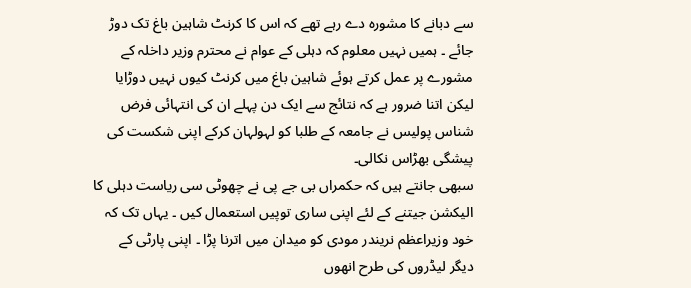سے دبانے کا مشورہ دے رہے تھے کہ اس کا کرنٹ شاہین باغ تک دوڑ جائے ۔ ہمیں نہیں معلوم کہ دہلی کے عوام نے محترم وزیر داخلہ کے مشورے پر عمل کرتے ہوئے شاہین باغ میں کرنٹ کیوں نہیں دوڑایا لیکن اتنا ضرور ہے کہ نتائج سے ایک دن پہلے ان کی انتہائی فرض شناس پولیس نے جامعہ کے طلبا کو لہولہان کرکے اپنی شکست کی پیشگی بھڑاس نکالی۔
سبھی جانتے ہیں کہ حکمراں بی جے پی نے چھوٹی سی ریاست دہلی کا الیکشن جیتنے کے لئے اپنی ساری توپیں استعمال کیں ۔ یہاں تک کہ خود وزیراعظم نریندر مودی کو میدان میں اترنا پڑا ۔ اپنی پارٹی کے دیگر لیڈروں کی طرح انھوں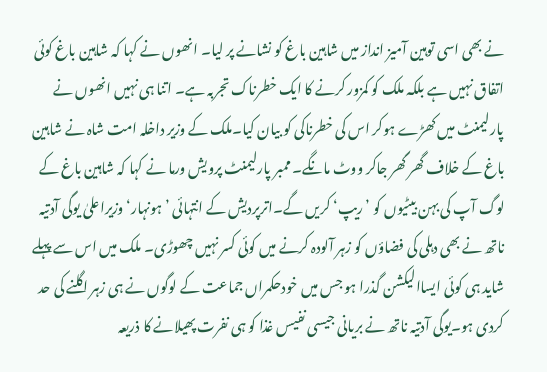نے بھی اسی توہین آمیز انداز میں شاہین باغ کو نشانے پر لیا۔ انھوں نے کہا کہ شاہین باغ کوئی اتفاق نہیں ہے بلکہ ملک کو کمزور کرنے کا ایک خطرناک تجربہ ہے۔ اتنا ہی نہیں انھوں نے پارلیمنٹ میں کھڑے ہوکر اس کی خطرناکی کو بیان کیا۔ملک کے وزیر داخلہ امت شاہ نے شاہین باغ کے خلاف گھر گھر جاکر ووٹ مانگے۔ ممبر پارلیمنٹ پرویش ورما نے کہا کہ شاہین باغ کے لوگ آپ کی بہن بیٹیوں کو ’ریپ‘ کریں گے۔اترپردیش کے انتہائی ’ہونہار‘ وزیراعلیٰ یوگی آدتیہ ناتھ نے بھی دہلی کی فضاؤں کو زہر آلودہ کرنے میں کوئی کسر نہیں چھوڑی۔ ملک میں اس سے پہلے شاید ہی کوئی ایساالیکشن گذرا ہو جس میں خودحکمراں جماعت کے لوگوں نے ہی زہر اگلنے کی حد کردی ہو۔یوگی آدتیہ ناتھ نے بریانی جیسی نفیس غذا کو ہی نفرت پھیلانے کا ذریعہ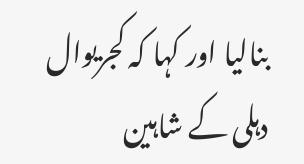بنالیا اور کہا کہ کجریوال دہلی کے شاہین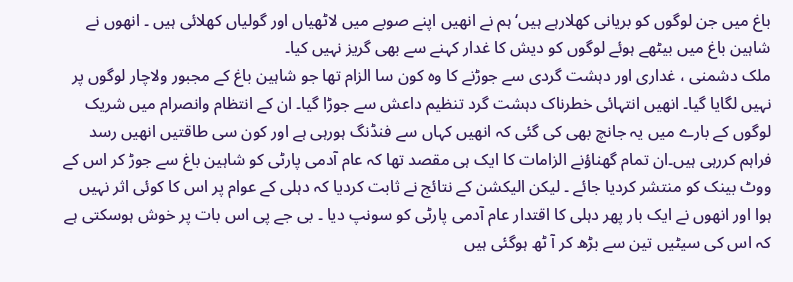باغ میں جن لوگوں کو بریانی کھلارہے ہیں‘ ہم نے انھیں اپنے صوبے میں لاٹھیاں اور گولیاں کھلائی ہیں ۔ انھوں نے شاہین باغ میں بیٹھے ہوئے لوگوں کو دیش کا غدار کہنے سے بھی گریز نہیں کیا۔
ملک دشمنی ، غداری اور دہشت گردی سے جوڑنے کا وہ کون سا الزام تھا جو شاہین باغ کے مجبور ولاچار لوگوں پر نہیں لگایا گیا۔ انھیں انتہائی خطرناک دہشت گرد تنظیم داعش سے جوڑا گیا۔ ان کے انتظام وانصرام میں شریک لوگوں کے بارے میں یہ جانچ بھی کی گئی کہ انھیں کہاں سے فنڈنگ ہورہی ہے اور کون سی طاقتیں انھیں رسد فراہم کررہی ہیں۔ان تمام گھناؤنے الزامات کا ایک ہی مقصد تھا کہ عام آدمی پارٹی کو شاہین باغ سے جوڑ کر اس کے ووٹ بینک کو منتشر کردیا جائے ۔ لیکن الیکشن کے نتائج نے ثابت کردیا کہ دہلی کے عوام پر اس کا کوئی اثر نہیں ہوا اور انھوں نے ایک بار پھر دہلی کا اقتدار عام آدمی پارٹی کو سونپ دیا ۔ بی جے پی اس بات پر خوش ہوسکتی ہے کہ اس کی سیٹیں تین سے بڑھ کر آ ٹھ ہوگئی ہیں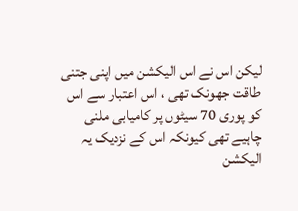لیکن اس نے اس الیکشن میں اپنی جتنی طاقت جھونک تھی ، اس اعتبار سے اس کو پوری 70 سیٹوں پر کامیابی ملنی چاہیے تھی کیونکہ اس کے نزدیک یہ الیکشن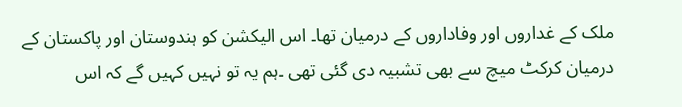ملک کے غداروں اور وفاداروں کے درمیان تھا۔ اس الیکشن کو ہندوستان اور پاکستان کے درمیان کرکٹ میچ سے بھی تشبیہ دی گئی تھی ۔ہم یہ تو نہیں کہیں گے کہ اس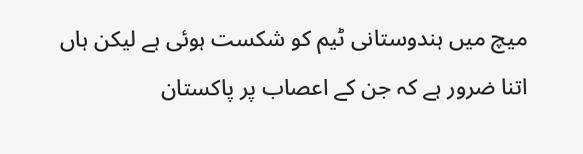میچ میں ہندوستانی ٹیم کو شکست ہوئی ہے لیکن ہاں اتنا ضرور ہے کہ جن کے اعصاب پر پاکستان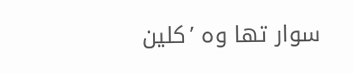سوار تھا وہ ’کلین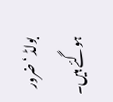بولڈ ‘ضرور ہوگئے ہیں۔